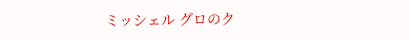ミッシェル グロのク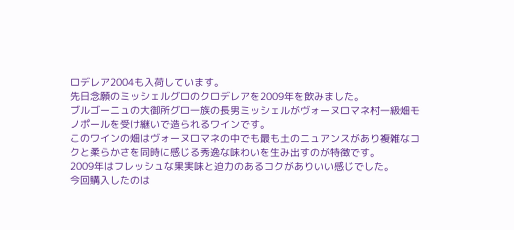ロデレア2004も入荷しています。
先日念願のミッシェルグロのクロデレアを2009年を飲みました。
ブルゴーニュの大御所グロ一族の長男ミッシェルがヴォーヌロマネ村一級畑モノポールを受け継いで造られるワインです。
このワインの畑はヴォーヌロマネの中でも最も土のニュアンスがあり複雑なコクと柔らかさを同時に感じる秀逸な味わいを生み出すのが特徴です。
2009年はフレッシュな果実味と迫力のあるコクがありいい感じでした。
今回購入したのは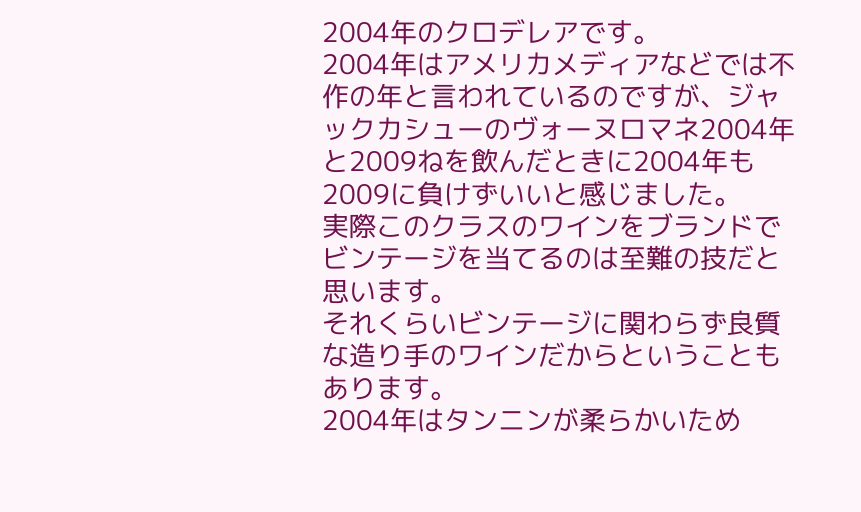2004年のクロデレアです。
2004年はアメリカメディアなどでは不作の年と言われているのですが、ジャックカシューのヴォーヌロマネ2004年と2009ねを飲んだときに2004年も2009に負けずいいと感じました。
実際このクラスのワインをブランドでビンテージを当てるのは至難の技だと思います。
それくらいビンテージに関わらず良質な造り手のワインだからということもあります。
2004年はタンニンが柔らかいため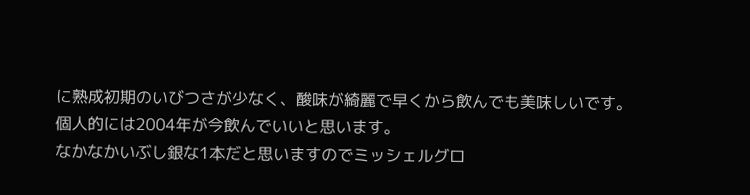に熟成初期のいびつさが少なく、酸味が綺麗で早くから飲んでも美味しいです。
個人的には2004年が今飲んでいいと思います。
なかなかいぶし銀な1本だと思いますのでミッシェルグロ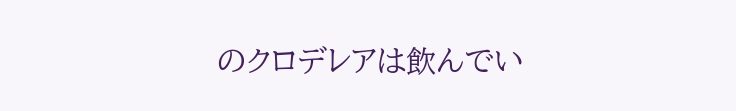のクロデレアは飲んでい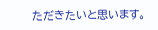ただきたいと思います。